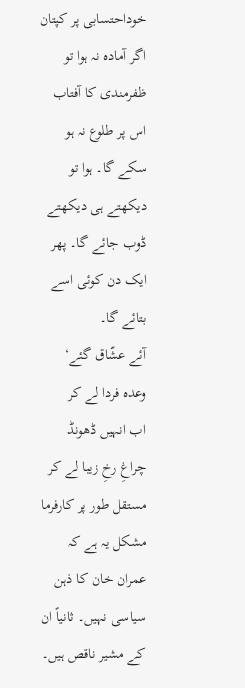خوداحتسابی پر کپتان اگر آمادہ نہ ہوا تو ظفرمندی کا آفتاب اس پر طلوع نہ ہو سکے گا۔ ہوا تو دیکھتے ہی دیکھتے ڈوب جائے گا۔ پھر ایک دن کوئی اسے بتائے گا۔
آئے عشّاق گئے‘ وعدہ فردا لے کر
اب انہیں ڈھونڈ چراغِ رخِ زیبا لے کر
مستقل طور پر کارفرما مشکل یہ ہے کہ عمران خان کا ذہن سیاسی نہیں۔ ثانیاً ان کے مشیر ناقص ہیں۔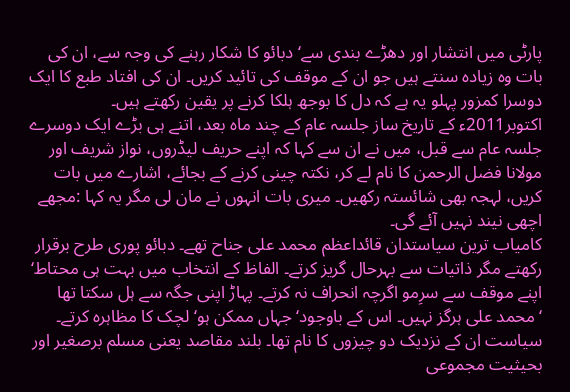پارٹی میں انتشار اور دھڑے بندی سے‘ دبائو کا شکار رہنے کی وجہ سے، ان کی بات وہ زیادہ سنتے ہیں جو ان کے موقف کی تائید کریں۔ ان کی افتاد طبع کا ایک دوسرا کمزور پہلو یہ ہے کہ دل کا بوجھ ہلکا کرنے پر یقین رکھتے ہیں۔
اکتوبر2011ء کے تاریخ ساز جلسہ عام کے چند ماہ بعد، اتنے ہی بڑے ایک دوسرے جلسہ عام سے قبل، میں نے ان سے کہا کہ اپنے حریف لیڈروں، نواز شریف اور مولانا فضل الرحمن کا نام لے کر، نکتہ چینی کرنے کے بجائے، اشارے میں بات کریں، لہجہ بھی شائستہ رکھیں۔ میری بات انہوں نے مان لی مگر یہ کہا :مجھے اچھی نیند نہیں آئے گی۔
کامیاب ترین سیاستدان قائداعظم محمد علی جناح تھے۔ دبائو پوری طرح برقرار رکھتے مگر ذاتیات سے بہرحال گریز کرتے۔ الفاظ کے انتخاب میں بہت ہی محتاط‘ اپنے موقف سے سرِمو اگرچہ انحراف نہ کرتے۔ پہاڑ اپنی جگہ سے ہل سکتا تھا ‘محمد علی ہرگز نہیں۔ اس کے باوجود‘ جہاں ممکن ہو‘ لچک کا مظاہرہ کرتے۔ سیاست ان کے نزدیک دو چیزوں کا نام تھا۔ بلند مقاصد یعنی مسلم برصغیر اور بحیثیت مجموعی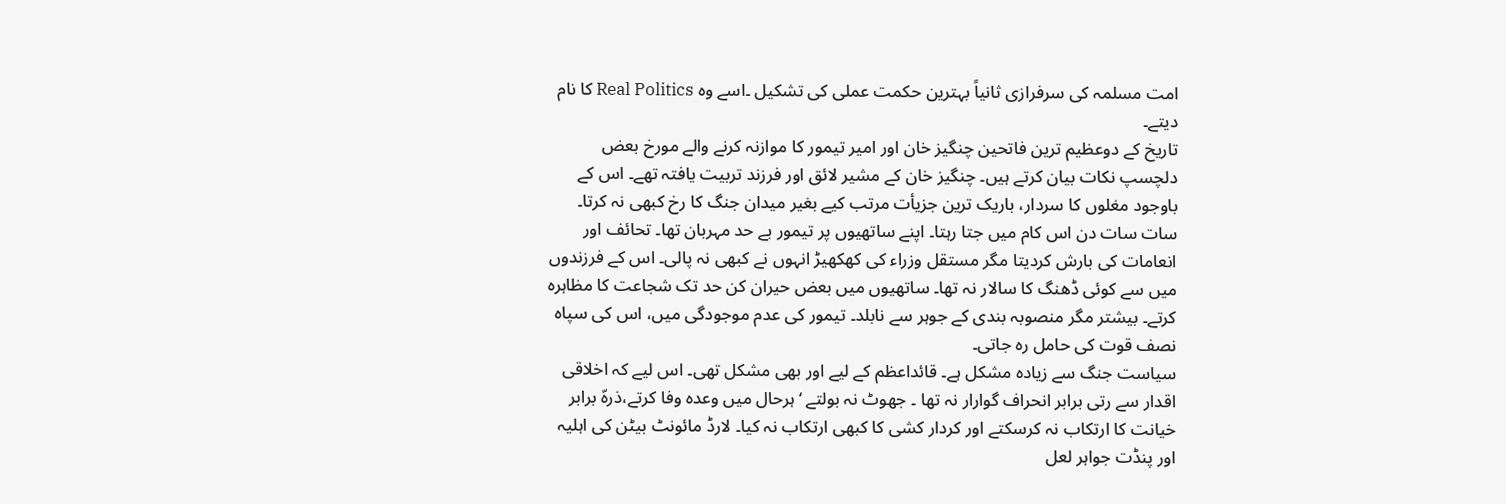امت مسلمہ کی سرفرازی ثانیاً بہترین حکمت عملی کی تشکیل ۔اسے وہ Real Politics کا نام دیتے۔
تاریخ کے دوعظیم ترین فاتحین چنگیز خان اور امیر تیمور کا موازنہ کرنے والے مورخ بعض دلچسپ نکات بیان کرتے ہیں۔ چنگیز خان کے مشیر لائق اور فرزند تربیت یافتہ تھے۔ اس کے باوجود مغلوں کا سردار، باریک ترین جزیأت مرتب کیے بغیر میدان جنگ کا رخ کبھی نہ کرتا۔ سات سات دن اس کام میں جتا رہتا۔ اپنے ساتھیوں پر تیمور بے حد مہربان تھا۔ تحائف اور انعامات کی بارش کردیتا مگر مستقل وزراء کی کھکھیڑ انہوں نے کبھی نہ پالی۔ اس کے فرزندوں میں سے کوئی ڈھنگ کا سالار نہ تھا۔ ساتھیوں میں بعض حیران کن حد تک شجاعت کا مظاہرہ کرتے۔ بیشتر مگر منصوبہ بندی کے جوہر سے نابلد۔ تیمور کی عدم موجودگی میں، اس کی سپاہ نصف قوت کی حامل رہ جاتی۔
سیاست جنگ سے زیادہ مشکل ہے۔ قائداعظم کے لیے اور بھی مشکل تھی۔ اس لیے کہ اخلاقی اقدار سے رتی برابر انحراف گوارار نہ تھا ۔ جھوٹ نہ بولتے ‘ہرحال میں وعدہ وفا کرتے،ذرہّ برابر خیانت کا ارتکاب نہ کرسکتے اور کردار کشی کا کبھی ارتکاب نہ کیا۔ لارڈ مائونٹ بیٹن کی اہلیہ اور پنڈت جواہر لعل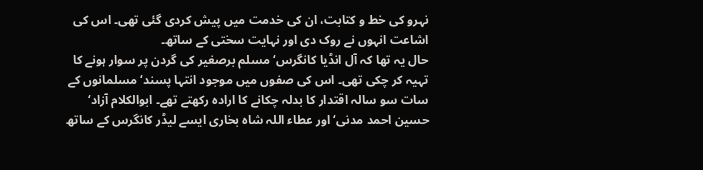نہرو کی خط و کتابت، ان کی خدمت میں پیش کردی گئی تھی۔ اس کی اشاعت انہوں نے روک دی اور نہایت سختی کے ساتھ۔
حال یہ تھا کہ آل انڈیا کانگرس‘ مسلم برصغیر کی گردن پر سوار ہونے کا تہیہ کر چکی تھی۔ اس کی صفوں میں موجود انتہا پسند‘ مسلمانوں کے سات سو سالہ اقتدار کا بدلہ چکانے کا ارادہ رکھتے تھے۔ ابوالکلام آزاد‘ حسین احمد مدنی‘ اور عطاء اللہ شاہ بخاری ایسے لیڈر کانگرس کے ساتھ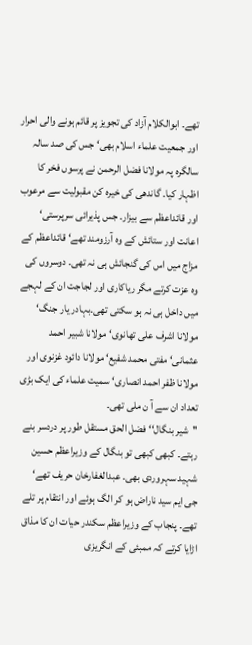تھے۔ ابوالکلام آزاد کی تجویز پر قائم ہونے والی احرار اور جمعیت علماء اسلام بھی‘ جس کی صد سالہ سالگرہ پہ مولانا فضل الرحمن نے پرسوں فخر کا اظہار کیا۔ گاندھی کی خیرہ کن مقبولیت سے مرعوب اور قائداعظم سے بیزار۔ جس پذیرائی سرپرستی‘ اعانت اور ستائش کے وہ آرزومند تھے‘ قائداعظم کے مزاج میں اس کی گنجائش ہی نہ تھی۔ دوسروں کی وہ عزت کرتے مگر ریاکاری اور لجاجت ان کے لہجے میں داخل ہی نہ ہو سکتی تھی۔بہادر یار جنگ‘ مولانا اشرف علی تھانوی‘ مولانا شبیر احمد عثمانی‘ مفتی محمد شفیع‘ مولانا دائود غزنوی اور مولانا ظفر احمد انصاری‘ سمیت علماء کی ایک بڑی تعداد ان سے آ ن ملی تھی۔
''شیر بنگال‘‘ فضل الحق مستقل طور پر دردسر بنے رہتے۔ کبھی کبھی تو بنگال کے وزیراعظم حسین شہید سہروردی بھی۔ عبدالغفارخان حریف تھے‘ جی ایم سید ناراض ہو کر الگ ہوئے اور انتقام پر تلے تھے۔ پنجاب کے وزیراعظم سکندر حیات ان کا مذاق اڑایا کرتے کہ ممبئی کے انگریزی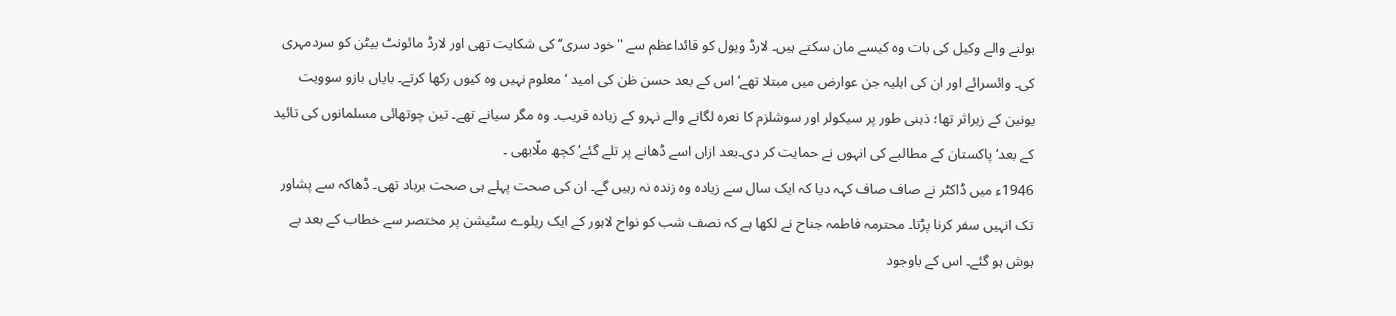بولنے والے وکیل کی بات وہ کیسے مان سکتے ہیں۔ لارڈ ویول کو قائداعظم سے ''خود سری‘‘ کی شکایت تھی اور لارڈ مائونٹ بیٹن کو سردمہری کی۔ وائسرائے اور ان کی اہلیہ جن عوارض میں مبتلا تھے‘ اس کے بعد حسن ظن کی امید ‘ معلوم نہیں وہ کیوں رکھا کرتے۔ بایاں بازو سوویت یونین کے زیراثر تھا؛ ذہنی طور پر سیکولر اور سوشلزم کا نعرہ لگانے والے نہرو کے زیادہ قریب۔ وہ مگر سیانے تھے۔ تین چوتھائی مسلمانوں کی تائید کے بعد‘ پاکستان کے مطالبے کی انہوں نے حمایت کر دی۔بعد ازاں اسے ڈھانے پر تلے گئے‘ کچھ ملّابھی ۔
1946ء میں ڈاکٹر نے صاف صاف کہہ دیا کہ ایک سال سے زیادہ وہ زندہ نہ رہیں گے۔ ان کی صحت پہلے ہی صحت برباد تھی۔ ڈھاکہ سے پشاور تک انہیں سفر کرنا پڑتا۔ محترمہ فاطمہ جناح نے لکھا ہے کہ نصف شب کو نواح لاہور کے ایک ریلوے سٹیشن پر مختصر سے خطاب کے بعد بے ہوش ہو گئے۔ اس کے باوجود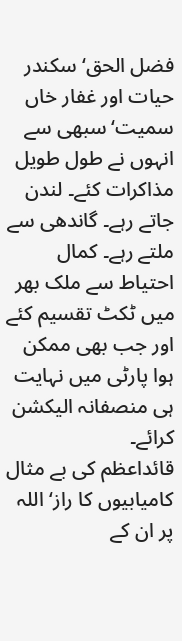فضل الحق‘ سکندر حیات اور غفار خاں سمیت‘ سبھی سے انہوں نے طول طویل مذاکرات کئے۔ لندن جاتے رہے۔ گاندھی سے ملتے رہے۔ کمال احتیاط سے ملک بھر میں ٹکٹ تقسیم کئے اور جب بھی ممکن ہوا پارٹی میں نہایت ہی منصفانہ الیکشن کرائے۔
قائداعظم کی بے مثال کامیابیوں کا راز‘ اللہ پر ان کے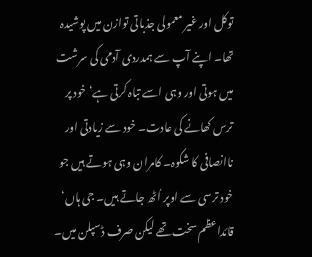توکل اور غیر معمولی جذباتی توازن میں پوشیدہ تھا۔ اپنے آپ سے ہمدردی آدمی کی سرشت میں ہوتی اور وہی اسے تباہ کرتی ہے‘ خود پر ترس کھانے کی عادت۔ خود سے زیادتی اور ناانصافی کا شکوہ۔ کامران وہی ہوتے ہیں جو خود ترسی سے اوپر اُٹھ جاتے ہیں۔ جی ہاں‘ قائداعظم سخت تھے لیکن صرف ڈسپلن میں۔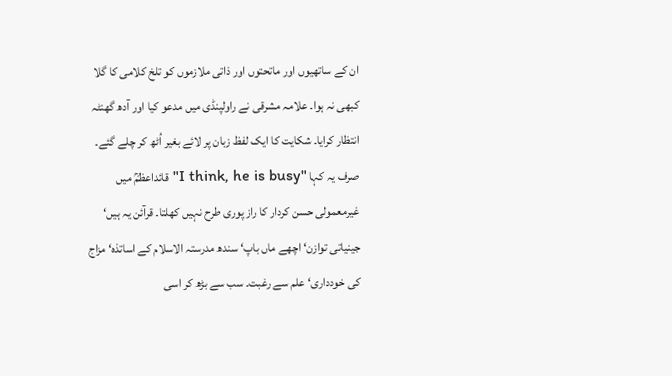ان کے ساتھیوں اور ماتحتوں اور ذاتی ملازموں کو تلخ کلامی کا گلا کبھی نہ ہوا۔ علامہ مشرقی نے راولپنڈی میں مدعو کیا اور آدھ گھنٹہ انتظار کرایا۔ شکایت کا ایک لفظ زبان پر لائے بغیر اُٹھ کر چلے گئے۔ صرف یہ کہا "I think, he is busy" قائداعظمؒ میں غیرمعمولی حسن کردار کا راز پوری طرح نہیں کھلتا۔ قرآئن یہ ہیں‘ جینیاتی توازن‘ اچھے ماں باپ‘ سندھ مدرستہ الاسلام کے اساتذہ‘ مزاج کی خودداری‘ علم سے رغبت۔ سب سے بڑھ کر اسی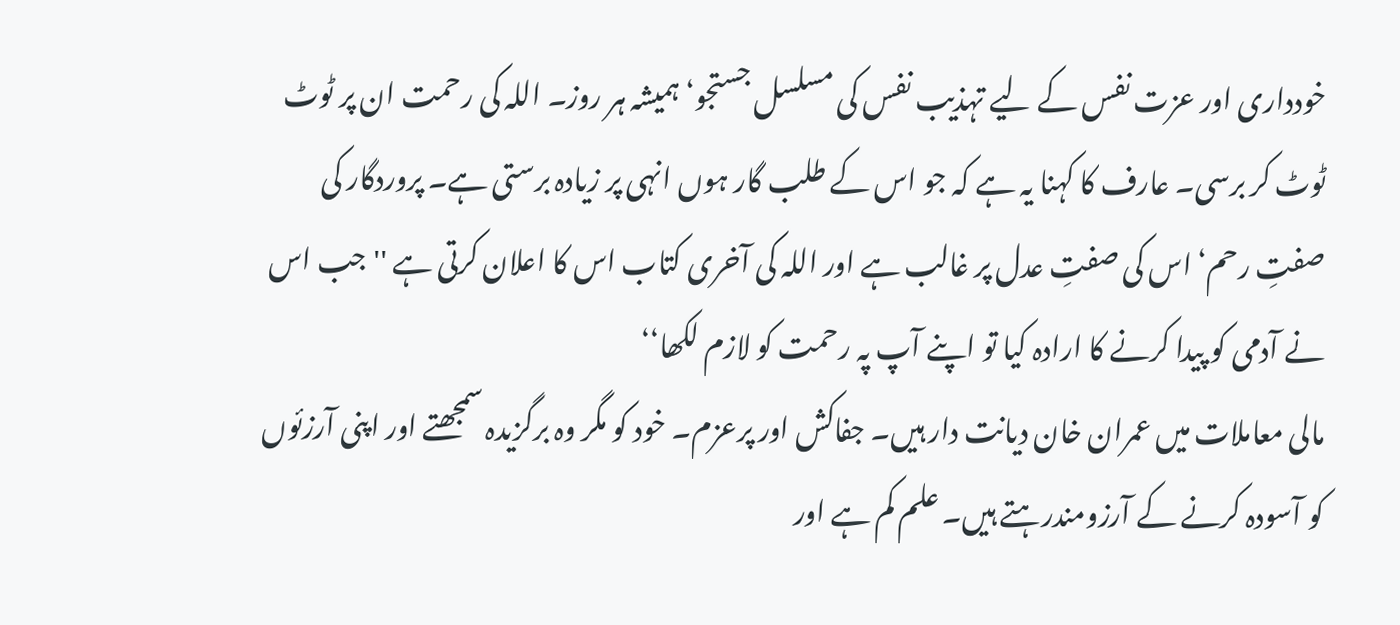خودداری اور عزت نفس کے لیے تہذیب نفس کی مسلسل جستجو‘ ہمیشہ ہر روز۔ اللہ کی رحمت ان پر ٹوٹ ٹوٹ کر برسی۔ عارف کا کہنا یہ ہے کہ جو اس کے طلب گار ہوں انہی پر زیادہ برستی ہے۔ پروردگار کی صفتِ رحم‘ اس کی صفتِ عدل پر غالب ہے اور اللہ کی آخری کتاب اس کا اعلان کرتی ہے ''جب اس نے آدمی کو پیدا کرنے کا ارادہ کیا تو اپنے آپ پہ رحمت کو لازم لکھا‘‘
مالی معاملات میں عمران خان دیانت دار ہیں۔ جفاکش اور پرعزم۔ خود کو مگر وہ برگزیدہ سمجھتے اور اپنی آرزئوں کو آسودہ کرنے کے آرزومندرہتے ہیں۔ علم کم ہے اور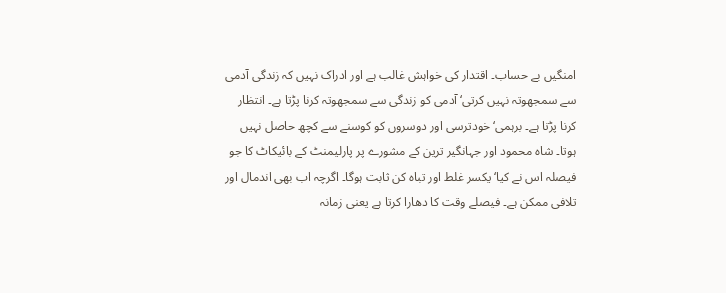امنگیں بے حساب۔ اقتدار کی خواہش غالب ہے اور ادراک نہیں کہ زندگی آدمی سے سمجھوتہ نہیں کرتی‘ آدمی کو زندگی سے سمجھوتہ کرنا پڑتا ہے۔ انتظار کرنا پڑتا ہے۔ برہمی‘ خودترسی اور دوسروں کو کوسنے سے کچھ حاصل نہیں ہوتا۔ شاہ محمود اور جہانگیر ترین کے مشورے پر پارلیمنٹ کے بائیکاٹ کا جو فیصلہ اس نے کیا‘ یکسر غلط اور تباہ کن ثابت ہوگا۔ اگرچہ اب بھی اندمال اور تلافی ممکن ہے۔ فیصلے وقت کا دھارا کرتا ہے یعنی زمانہ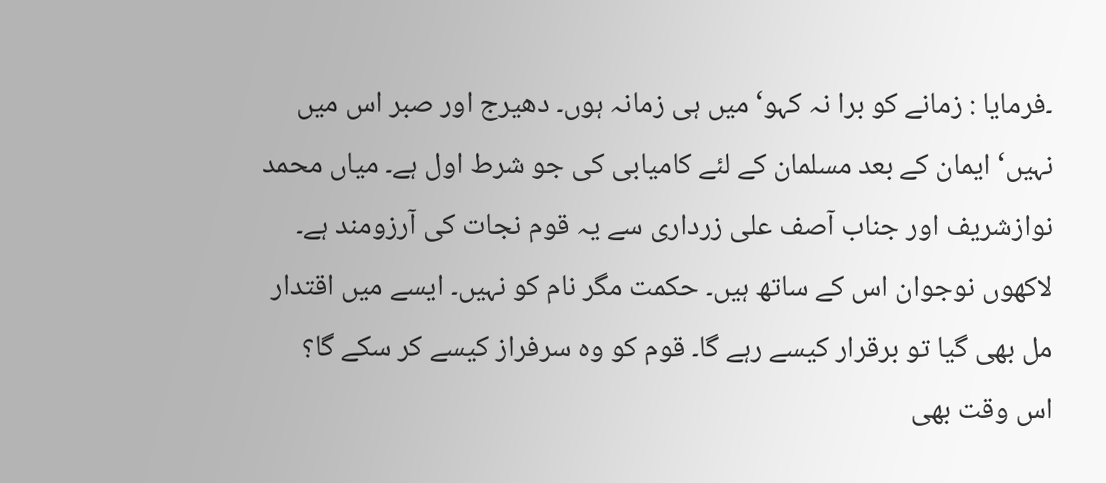۔فرمایا : زمانے کو برا نہ کہو‘ میں ہی زمانہ ہوں۔ دھیرج اور صبر اس میں نہیں‘ ایمان کے بعد مسلمان کے لئے کامیابی کی جو شرط اول ہے۔ میاں محمد نوازشریف اور جناب آصف علی زرداری سے یہ قوم نجات کی آرزومند ہے۔ لاکھوں نوجوان اس کے ساتھ ہیں۔ حکمت مگر نام کو نہیں۔ ایسے میں اقتدار مل بھی گیا تو برقرار کیسے رہے گا۔ قوم کو وہ سرفراز کیسے کر سکے گا؟
اس وقت بھی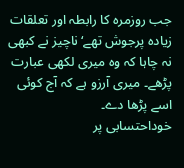جب روزمرہ کا رابطہ اور تعلقات زیادہ پرجوش تھے‘ ناچیز نے کبھی نہ چاہا کہ وہ میری لکھی عبارت پڑھے۔ میری آرزو ہے کہ آج کوئی اسے پڑھا دے۔
خوداحتسابی پر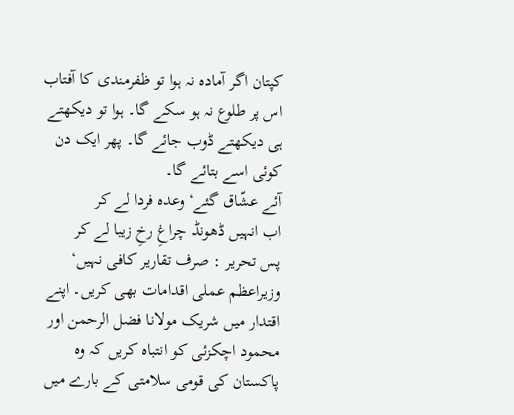کپتان اگر آمادہ نہ ہوا تو ظفرمندی کا آفتاب اس پر طلوع نہ ہو سکے گا۔ ہوا تو دیکھتے ہی دیکھتے ڈوب جائے گا۔ پھر ایک دن کوئی اسے بتائے گا۔
آئے عشّاق گئے‘ وعدہ فردا لے کر
اب انہیں ڈھونڈ چراغِ رخِ زیبا لے کر
پس تحریر : صرف تقاریر کافی نہیں‘ وزیراعظم عملی اقدامات بھی کریں۔ اپنے اقتدار میں شریک مولانا فضل الرحمن اور محمود اچکزئی کو انتباہ کریں کہ وہ پاکستان کی قومی سلامتی کے بارے میں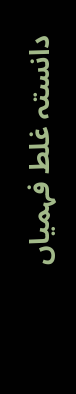دانستہ غلط فہمیاں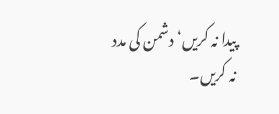پیدا نہ کریں‘ دشمن کی مدد نہ کریں۔